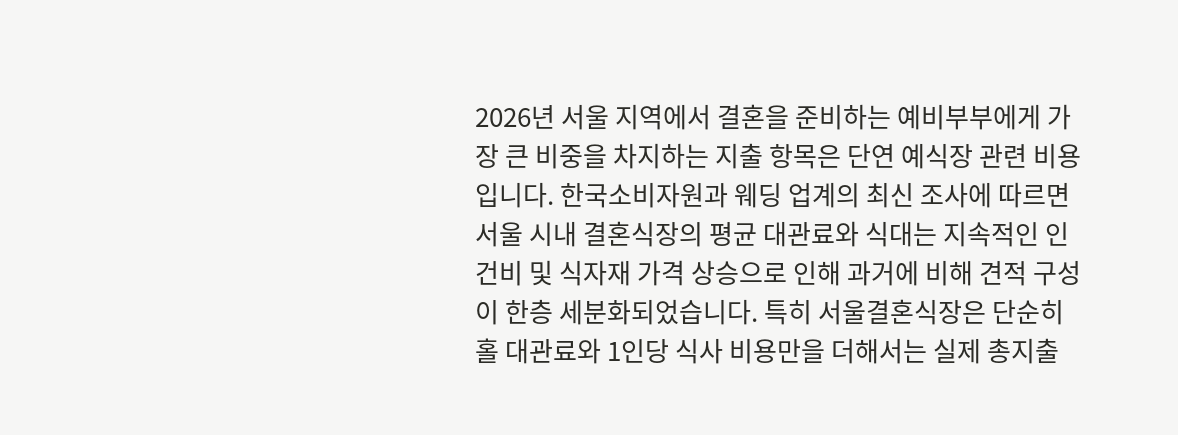2026년 서울 지역에서 결혼을 준비하는 예비부부에게 가장 큰 비중을 차지하는 지출 항목은 단연 예식장 관련 비용입니다. 한국소비자원과 웨딩 업계의 최신 조사에 따르면 서울 시내 결혼식장의 평균 대관료와 식대는 지속적인 인건비 및 식자재 가격 상승으로 인해 과거에 비해 견적 구성이 한층 세분화되었습니다. 특히 서울결혼식장은 단순히 홀 대관료와 1인당 식사 비용만을 더해서는 실제 총지출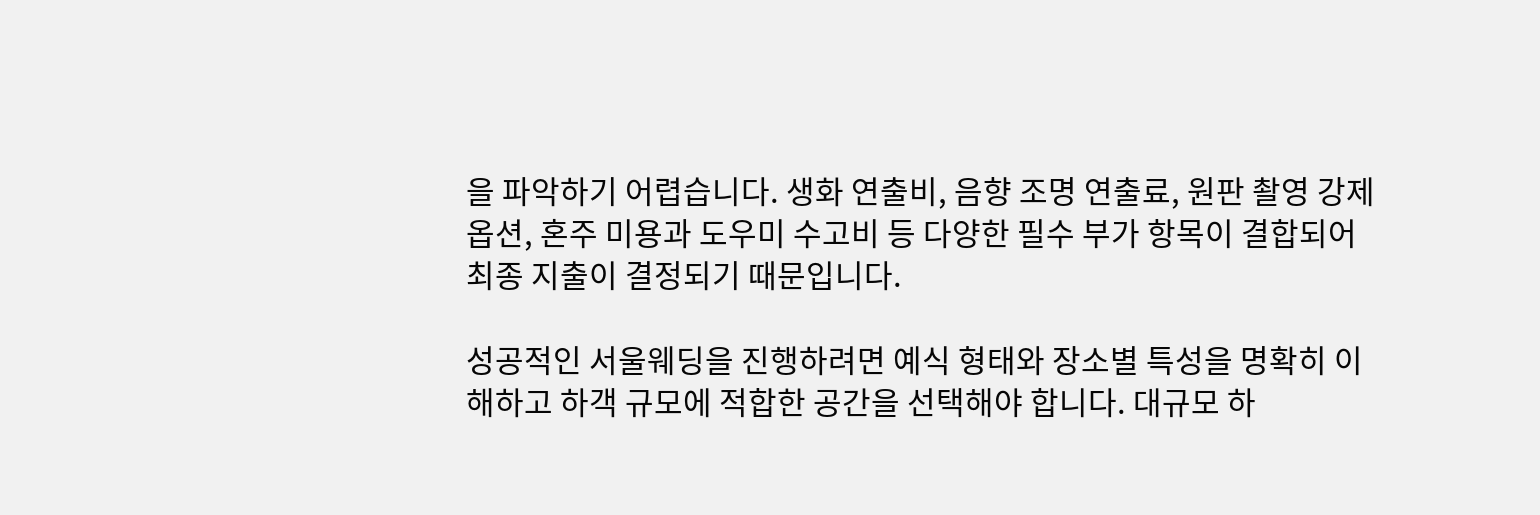을 파악하기 어렵습니다. 생화 연출비, 음향 조명 연출료, 원판 촬영 강제 옵션, 혼주 미용과 도우미 수고비 등 다양한 필수 부가 항목이 결합되어 최종 지출이 결정되기 때문입니다.

성공적인 서울웨딩을 진행하려면 예식 형태와 장소별 특성을 명확히 이해하고 하객 규모에 적합한 공간을 선택해야 합니다. 대규모 하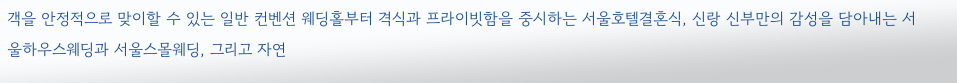객을 안정적으로 맞이할 수 있는 일반 컨벤션 웨딩홀부터 격식과 프라이빗함을 중시하는 서울호텔결혼식, 신랑 신부만의 감성을 담아내는 서울하우스웨딩과 서울스몰웨딩, 그리고 자연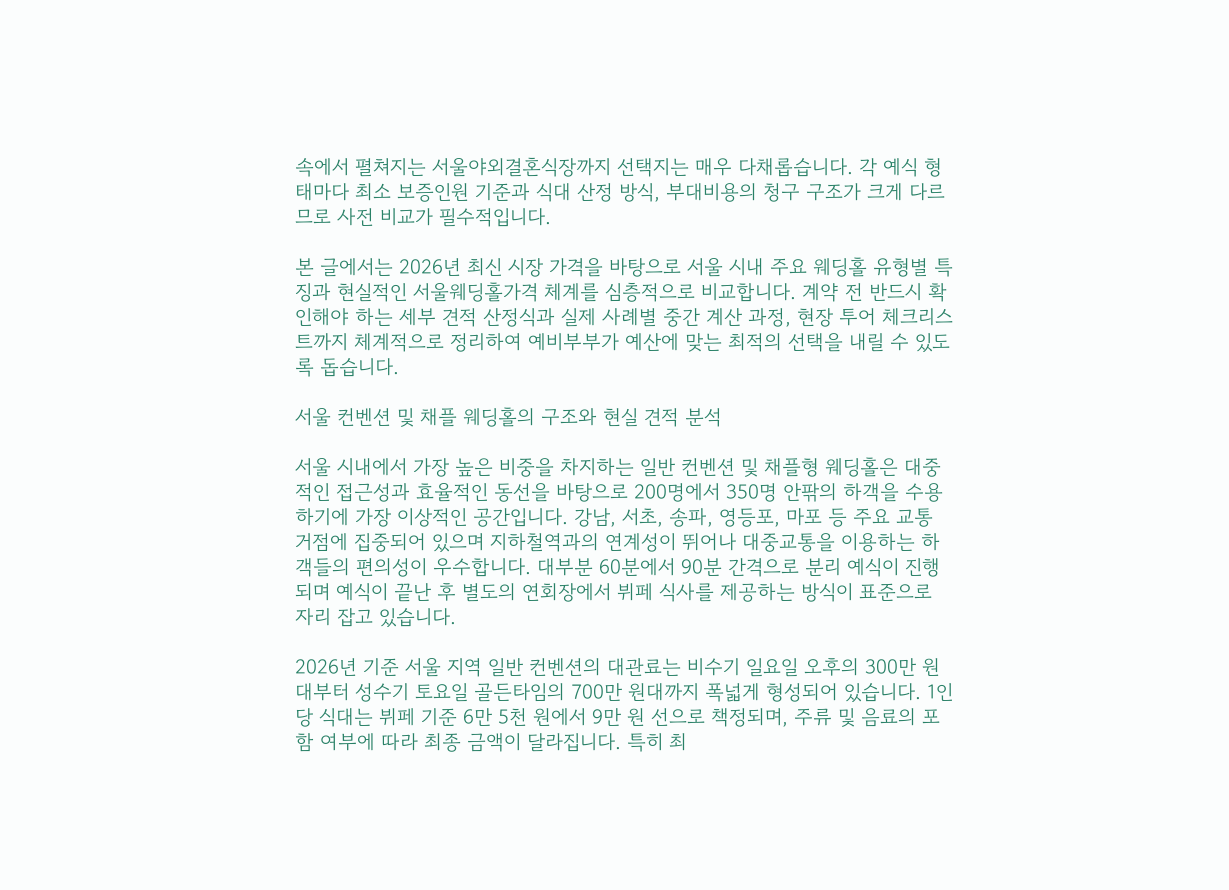속에서 펼쳐지는 서울야외결혼식장까지 선택지는 매우 다채롭습니다. 각 예식 형태마다 최소 보증인원 기준과 식대 산정 방식, 부대비용의 청구 구조가 크게 다르므로 사전 비교가 필수적입니다.

본 글에서는 2026년 최신 시장 가격을 바탕으로 서울 시내 주요 웨딩홀 유형별 특징과 현실적인 서울웨딩홀가격 체계를 심층적으로 비교합니다. 계약 전 반드시 확인해야 하는 세부 견적 산정식과 실제 사례별 중간 계산 과정, 현장 투어 체크리스트까지 체계적으로 정리하여 예비부부가 예산에 맞는 최적의 선택을 내릴 수 있도록 돕습니다.

서울 컨벤션 및 채플 웨딩홀의 구조와 현실 견적 분석

서울 시내에서 가장 높은 비중을 차지하는 일반 컨벤션 및 채플형 웨딩홀은 대중적인 접근성과 효율적인 동선을 바탕으로 200명에서 350명 안팎의 하객을 수용하기에 가장 이상적인 공간입니다. 강남, 서초, 송파, 영등포, 마포 등 주요 교통 거점에 집중되어 있으며 지하철역과의 연계성이 뛰어나 대중교통을 이용하는 하객들의 편의성이 우수합니다. 대부분 60분에서 90분 간격으로 분리 예식이 진행되며 예식이 끝난 후 별도의 연회장에서 뷔페 식사를 제공하는 방식이 표준으로 자리 잡고 있습니다.

2026년 기준 서울 지역 일반 컨벤션의 대관료는 비수기 일요일 오후의 300만 원대부터 성수기 토요일 골든타임의 700만 원대까지 폭넓게 형성되어 있습니다. 1인당 식대는 뷔페 기준 6만 5천 원에서 9만 원 선으로 책정되며, 주류 및 음료의 포함 여부에 따라 최종 금액이 달라집니다. 특히 최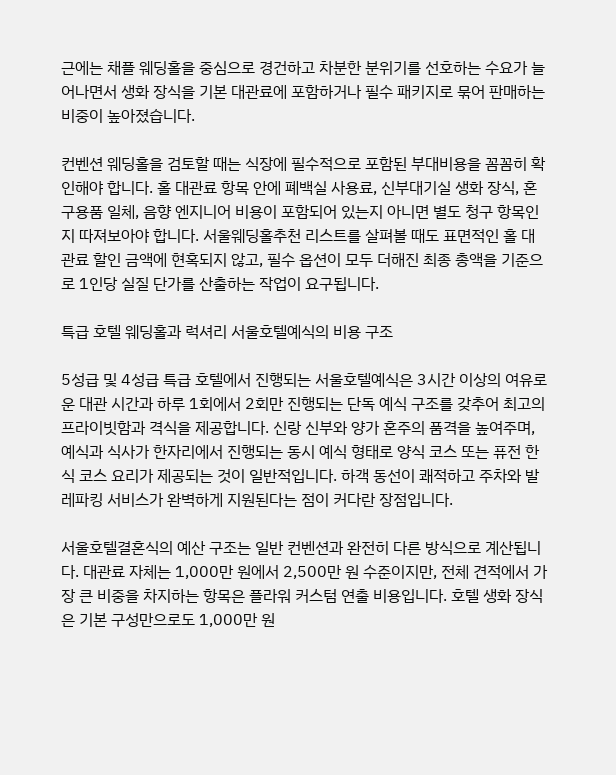근에는 채플 웨딩홀을 중심으로 경건하고 차분한 분위기를 선호하는 수요가 늘어나면서 생화 장식을 기본 대관료에 포함하거나 필수 패키지로 묶어 판매하는 비중이 높아졌습니다.

컨벤션 웨딩홀을 검토할 때는 식장에 필수적으로 포함된 부대비용을 꼼꼼히 확인해야 합니다. 홀 대관료 항목 안에 폐백실 사용료, 신부대기실 생화 장식, 혼구용품 일체, 음향 엔지니어 비용이 포함되어 있는지 아니면 별도 청구 항목인지 따져보아야 합니다. 서울웨딩홀추천 리스트를 살펴볼 때도 표면적인 홀 대관료 할인 금액에 현혹되지 않고, 필수 옵션이 모두 더해진 최종 총액을 기준으로 1인당 실질 단가를 산출하는 작업이 요구됩니다.

특급 호텔 웨딩홀과 럭셔리 서울호텔예식의 비용 구조

5성급 및 4성급 특급 호텔에서 진행되는 서울호텔예식은 3시간 이상의 여유로운 대관 시간과 하루 1회에서 2회만 진행되는 단독 예식 구조를 갖추어 최고의 프라이빗함과 격식을 제공합니다. 신랑 신부와 양가 혼주의 품격을 높여주며, 예식과 식사가 한자리에서 진행되는 동시 예식 형태로 양식 코스 또는 퓨전 한식 코스 요리가 제공되는 것이 일반적입니다. 하객 동선이 쾌적하고 주차와 발레파킹 서비스가 완벽하게 지원된다는 점이 커다란 장점입니다.

서울호텔결혼식의 예산 구조는 일반 컨벤션과 완전히 다른 방식으로 계산됩니다. 대관료 자체는 1,000만 원에서 2,500만 원 수준이지만, 전체 견적에서 가장 큰 비중을 차지하는 항목은 플라워 커스텀 연출 비용입니다. 호텔 생화 장식은 기본 구성만으로도 1,000만 원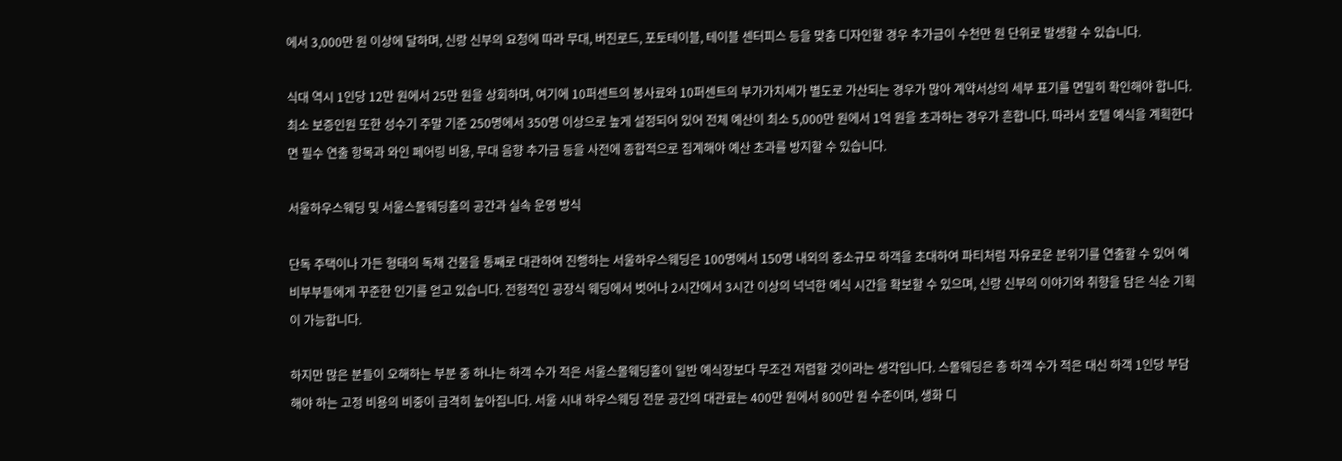에서 3,000만 원 이상에 달하며, 신랑 신부의 요청에 따라 무대, 버진로드, 포토테이블, 테이블 센터피스 등을 맞춤 디자인할 경우 추가금이 수천만 원 단위로 발생할 수 있습니다.

식대 역시 1인당 12만 원에서 25만 원을 상회하며, 여기에 10퍼센트의 봉사료와 10퍼센트의 부가가치세가 별도로 가산되는 경우가 많아 계약서상의 세부 표기를 면밀히 확인해야 합니다. 최소 보증인원 또한 성수기 주말 기준 250명에서 350명 이상으로 높게 설정되어 있어 전체 예산이 최소 5,000만 원에서 1억 원을 초과하는 경우가 흔합니다. 따라서 호텔 예식을 계획한다면 필수 연출 항목과 와인 페어링 비용, 무대 음향 추가금 등을 사전에 종합적으로 집계해야 예산 초과를 방지할 수 있습니다.

서울하우스웨딩 및 서울스몰웨딩홀의 공간과 실속 운영 방식

단독 주택이나 가든 형태의 독채 건물을 통째로 대관하여 진행하는 서울하우스웨딩은 100명에서 150명 내외의 중소규모 하객을 초대하여 파티처럼 자유로운 분위기를 연출할 수 있어 예비부부들에게 꾸준한 인기를 얻고 있습니다. 전형적인 공장식 웨딩에서 벗어나 2시간에서 3시간 이상의 넉넉한 예식 시간을 확보할 수 있으며, 신랑 신부의 이야기와 취향을 담은 식순 기획이 가능합니다.

하지만 많은 분들이 오해하는 부분 중 하나는 하객 수가 적은 서울스몰웨딩홀이 일반 예식장보다 무조건 저렴할 것이라는 생각입니다. 스몰웨딩은 총 하객 수가 적은 대신 하객 1인당 부담해야 하는 고정 비용의 비중이 급격히 높아집니다. 서울 시내 하우스웨딩 전문 공간의 대관료는 400만 원에서 800만 원 수준이며, 생화 디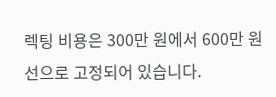렉팅 비용은 300만 원에서 600만 원 선으로 고정되어 있습니다.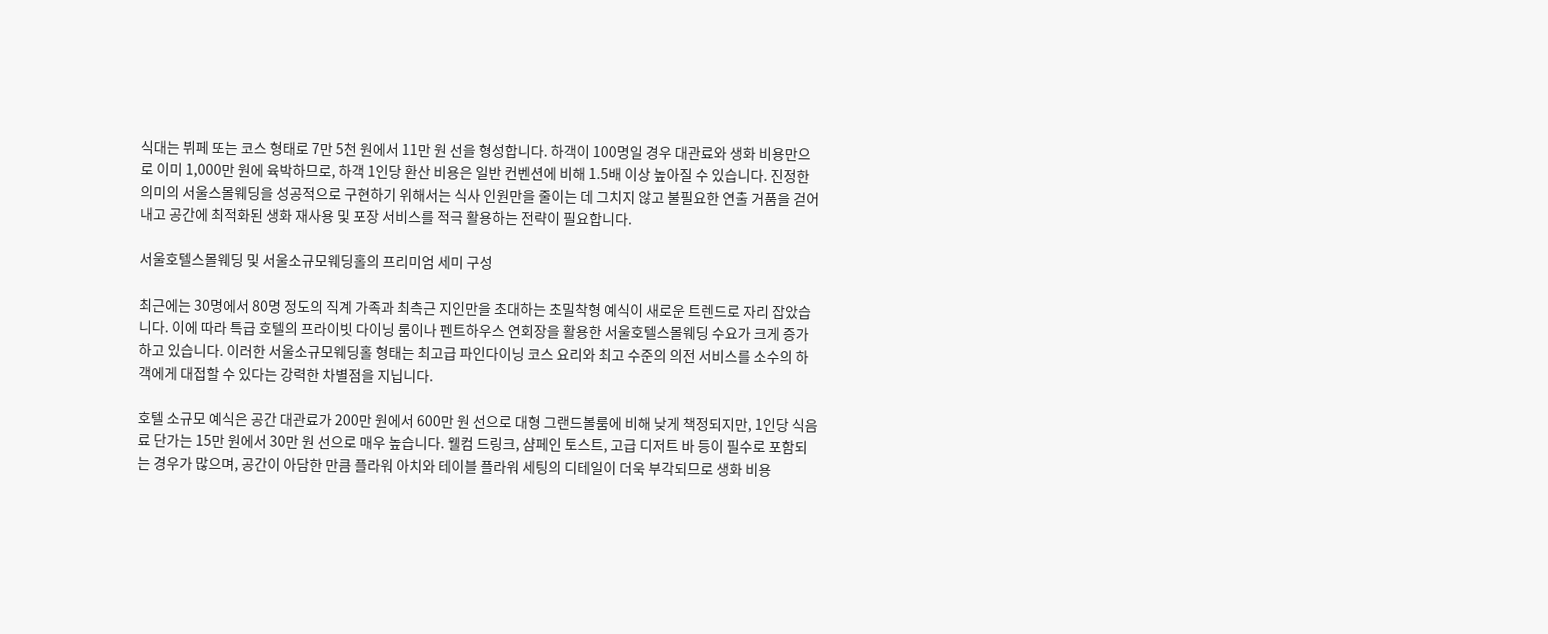식대는 뷔페 또는 코스 형태로 7만 5천 원에서 11만 원 선을 형성합니다. 하객이 100명일 경우 대관료와 생화 비용만으로 이미 1,000만 원에 육박하므로, 하객 1인당 환산 비용은 일반 컨벤션에 비해 1.5배 이상 높아질 수 있습니다. 진정한 의미의 서울스몰웨딩을 성공적으로 구현하기 위해서는 식사 인원만을 줄이는 데 그치지 않고 불필요한 연출 거품을 걷어내고 공간에 최적화된 생화 재사용 및 포장 서비스를 적극 활용하는 전략이 필요합니다.

서울호텔스몰웨딩 및 서울소규모웨딩홀의 프리미엄 세미 구성

최근에는 30명에서 80명 정도의 직계 가족과 최측근 지인만을 초대하는 초밀착형 예식이 새로운 트렌드로 자리 잡았습니다. 이에 따라 특급 호텔의 프라이빗 다이닝 룸이나 펜트하우스 연회장을 활용한 서울호텔스몰웨딩 수요가 크게 증가하고 있습니다. 이러한 서울소규모웨딩홀 형태는 최고급 파인다이닝 코스 요리와 최고 수준의 의전 서비스를 소수의 하객에게 대접할 수 있다는 강력한 차별점을 지닙니다.

호텔 소규모 예식은 공간 대관료가 200만 원에서 600만 원 선으로 대형 그랜드볼룸에 비해 낮게 책정되지만, 1인당 식음료 단가는 15만 원에서 30만 원 선으로 매우 높습니다. 웰컴 드링크, 샴페인 토스트, 고급 디저트 바 등이 필수로 포함되는 경우가 많으며, 공간이 아담한 만큼 플라워 아치와 테이블 플라워 세팅의 디테일이 더욱 부각되므로 생화 비용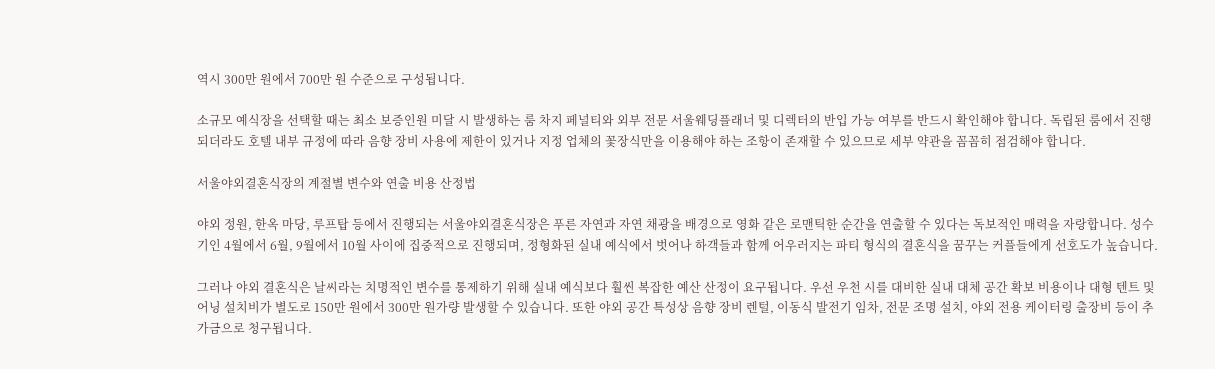역시 300만 원에서 700만 원 수준으로 구성됩니다.

소규모 예식장을 선택할 때는 최소 보증인원 미달 시 발생하는 룸 차지 페널티와 외부 전문 서울웨딩플래너 및 디렉터의 반입 가능 여부를 반드시 확인해야 합니다. 독립된 룸에서 진행되더라도 호텔 내부 규정에 따라 음향 장비 사용에 제한이 있거나 지정 업체의 꽃장식만을 이용해야 하는 조항이 존재할 수 있으므로 세부 약관을 꼼꼼히 점검해야 합니다.

서울야외결혼식장의 계절별 변수와 연출 비용 산정법

야외 정원, 한옥 마당, 루프탑 등에서 진행되는 서울야외결혼식장은 푸른 자연과 자연 채광을 배경으로 영화 같은 로맨틱한 순간을 연출할 수 있다는 독보적인 매력을 자랑합니다. 성수기인 4월에서 6월, 9월에서 10월 사이에 집중적으로 진행되며, 정형화된 실내 예식에서 벗어나 하객들과 함께 어우러지는 파티 형식의 결혼식을 꿈꾸는 커플들에게 선호도가 높습니다.

그러나 야외 결혼식은 날씨라는 치명적인 변수를 통제하기 위해 실내 예식보다 훨씬 복잡한 예산 산정이 요구됩니다. 우선 우천 시를 대비한 실내 대체 공간 확보 비용이나 대형 텐트 및 어닝 설치비가 별도로 150만 원에서 300만 원가량 발생할 수 있습니다. 또한 야외 공간 특성상 음향 장비 렌털, 이동식 발전기 임차, 전문 조명 설치, 야외 전용 케이터링 출장비 등이 추가금으로 청구됩니다.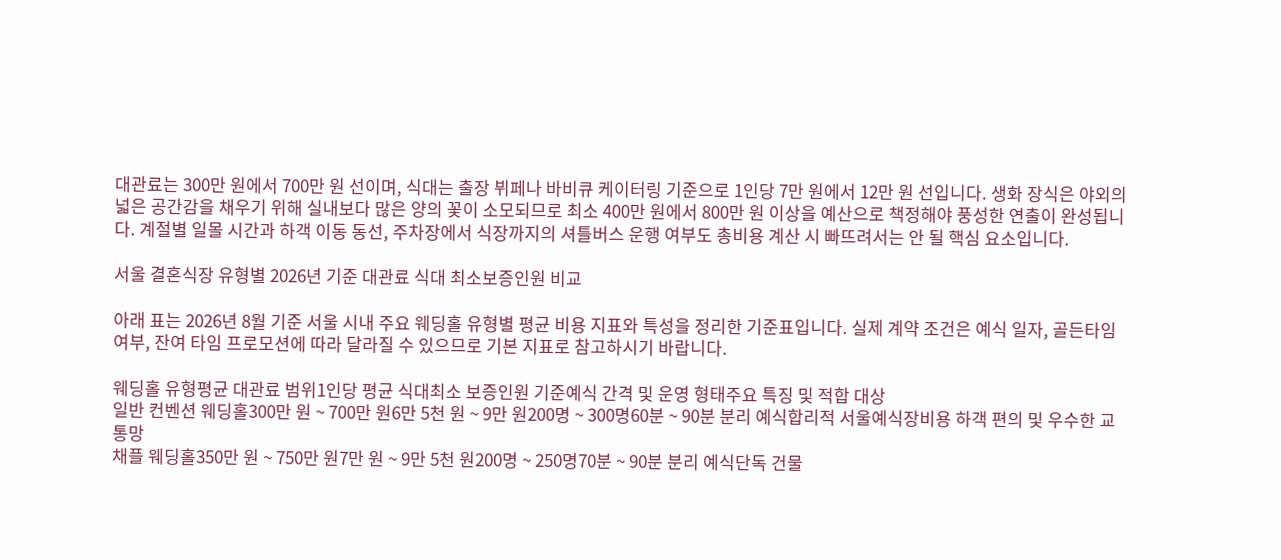대관료는 300만 원에서 700만 원 선이며, 식대는 출장 뷔페나 바비큐 케이터링 기준으로 1인당 7만 원에서 12만 원 선입니다. 생화 장식은 야외의 넓은 공간감을 채우기 위해 실내보다 많은 양의 꽃이 소모되므로 최소 400만 원에서 800만 원 이상을 예산으로 책정해야 풍성한 연출이 완성됩니다. 계절별 일몰 시간과 하객 이동 동선, 주차장에서 식장까지의 셔틀버스 운행 여부도 총비용 계산 시 빠뜨려서는 안 될 핵심 요소입니다.

서울 결혼식장 유형별 2026년 기준 대관료 식대 최소보증인원 비교

아래 표는 2026년 8월 기준 서울 시내 주요 웨딩홀 유형별 평균 비용 지표와 특성을 정리한 기준표입니다. 실제 계약 조건은 예식 일자, 골든타임 여부, 잔여 타임 프로모션에 따라 달라질 수 있으므로 기본 지표로 참고하시기 바랍니다.

웨딩홀 유형평균 대관료 범위1인당 평균 식대최소 보증인원 기준예식 간격 및 운영 형태주요 특징 및 적합 대상
일반 컨벤션 웨딩홀300만 원 ~ 700만 원6만 5천 원 ~ 9만 원200명 ~ 300명60분 ~ 90분 분리 예식합리적 서울예식장비용 하객 편의 및 우수한 교통망
채플 웨딩홀350만 원 ~ 750만 원7만 원 ~ 9만 5천 원200명 ~ 250명70분 ~ 90분 분리 예식단독 건물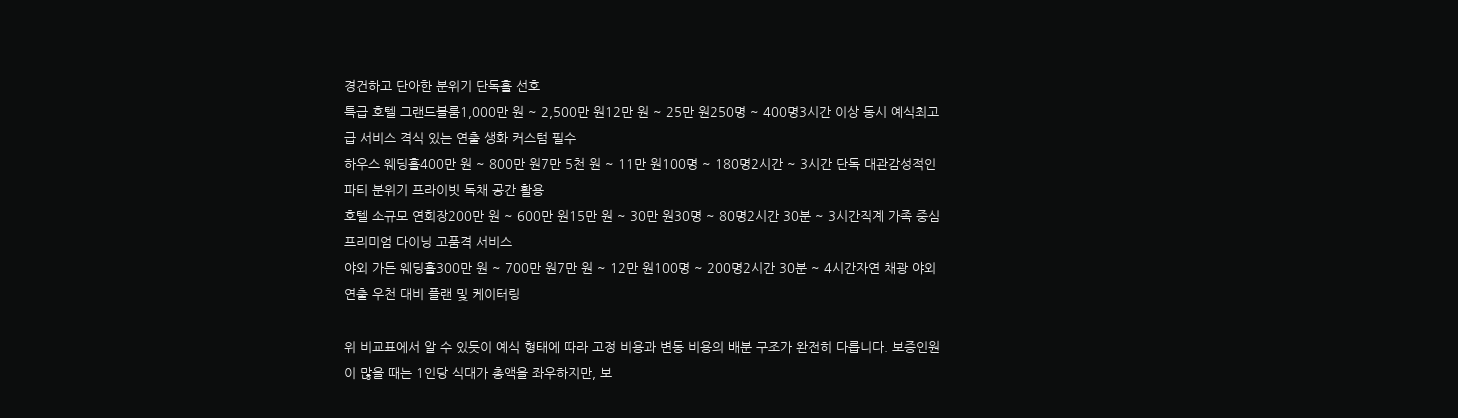경건하고 단아한 분위기 단독홀 선호
특급 호텔 그랜드볼룸1,000만 원 ~ 2,500만 원12만 원 ~ 25만 원250명 ~ 400명3시간 이상 동시 예식최고급 서비스 격식 있는 연출 생화 커스텀 필수
하우스 웨딩홀400만 원 ~ 800만 원7만 5천 원 ~ 11만 원100명 ~ 180명2시간 ~ 3시간 단독 대관감성적인 파티 분위기 프라이빗 독채 공간 활용
호텔 소규모 연회장200만 원 ~ 600만 원15만 원 ~ 30만 원30명 ~ 80명2시간 30분 ~ 3시간직계 가족 중심 프리미엄 다이닝 고품격 서비스
야외 가든 웨딩홀300만 원 ~ 700만 원7만 원 ~ 12만 원100명 ~ 200명2시간 30분 ~ 4시간자연 채광 야외 연출 우천 대비 플랜 및 케이터링

위 비교표에서 알 수 있듯이 예식 형태에 따라 고정 비용과 변동 비용의 배분 구조가 완전히 다릅니다. 보증인원이 많을 때는 1인당 식대가 총액을 좌우하지만, 보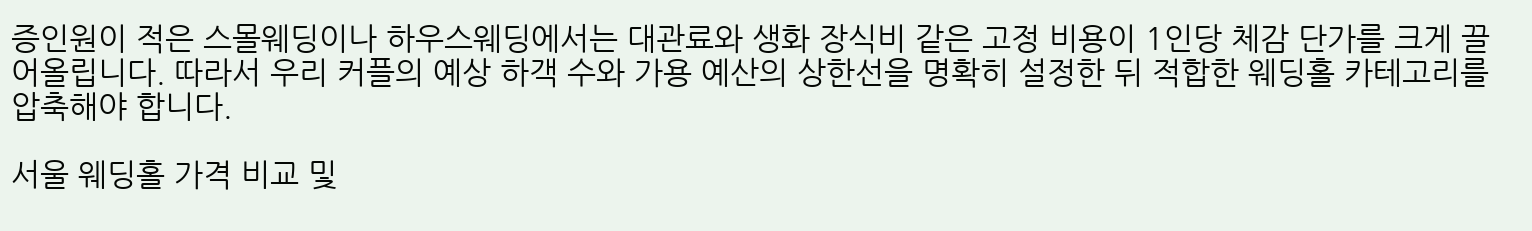증인원이 적은 스몰웨딩이나 하우스웨딩에서는 대관료와 생화 장식비 같은 고정 비용이 1인당 체감 단가를 크게 끌어올립니다. 따라서 우리 커플의 예상 하객 수와 가용 예산의 상한선을 명확히 설정한 뒤 적합한 웨딩홀 카테고리를 압축해야 합니다.

서울 웨딩홀 가격 비교 및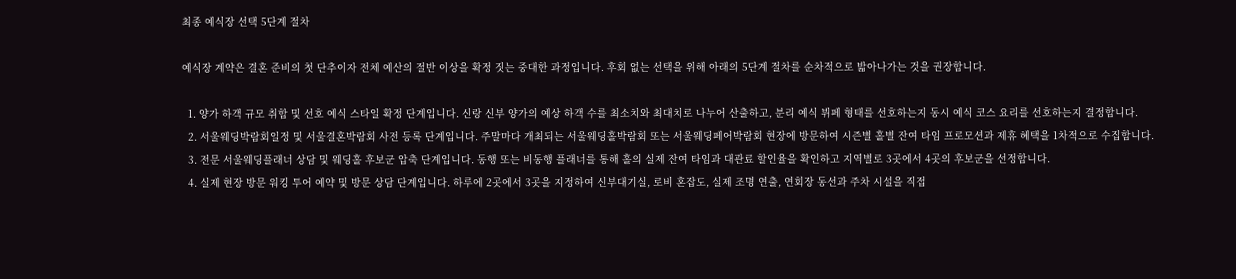최종 예식장 선택 5단계 절차

예식장 계약은 결혼 준비의 첫 단추이자 전체 예산의 절반 이상을 확정 짓는 중대한 과정입니다. 후회 없는 선택을 위해 아래의 5단계 절차를 순차적으로 밟아나가는 것을 권장합니다.

  1. 양가 하객 규모 취합 및 선호 예식 스타일 확정 단계입니다. 신랑 신부 양가의 예상 하객 수를 최소치와 최대치로 나누어 산출하고, 분리 예식 뷔페 형태를 선호하는지 동시 예식 코스 요리를 선호하는지 결정합니다.
  2. 서울웨딩박람회일정 및 서울결혼박람회 사전 등록 단계입니다. 주말마다 개최되는 서울웨딩홀박람회 또는 서울웨딩페어박람회 현장에 방문하여 시즌별 홀별 잔여 타임 프로모션과 제휴 혜택을 1차적으로 수집합니다.
  3. 전문 서울웨딩플래너 상담 및 웨딩홀 후보군 압축 단계입니다. 동행 또는 비동행 플래너를 통해 홀의 실제 잔여 타임과 대관료 할인율을 확인하고 지역별로 3곳에서 4곳의 후보군을 선정합니다.
  4. 실제 현장 방문 워킹 투어 예약 및 방문 상담 단계입니다. 하루에 2곳에서 3곳을 지정하여 신부대기실, 로비 혼잡도, 실제 조명 연출, 연회장 동선과 주차 시설을 직접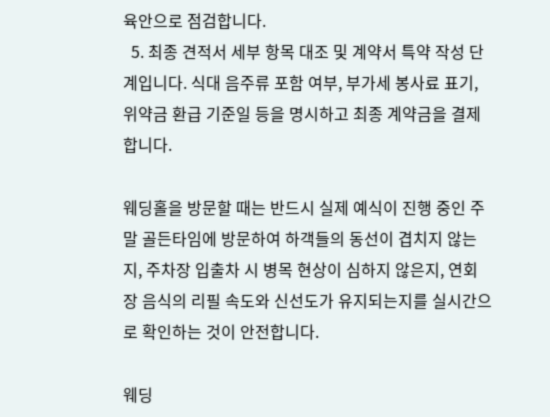육안으로 점검합니다.
  5. 최종 견적서 세부 항목 대조 및 계약서 특약 작성 단계입니다. 식대 음주류 포함 여부, 부가세 봉사료 표기, 위약금 환급 기준일 등을 명시하고 최종 계약금을 결제합니다.

웨딩홀을 방문할 때는 반드시 실제 예식이 진행 중인 주말 골든타임에 방문하여 하객들의 동선이 겹치지 않는지, 주차장 입출차 시 병목 현상이 심하지 않은지, 연회장 음식의 리필 속도와 신선도가 유지되는지를 실시간으로 확인하는 것이 안전합니다.

웨딩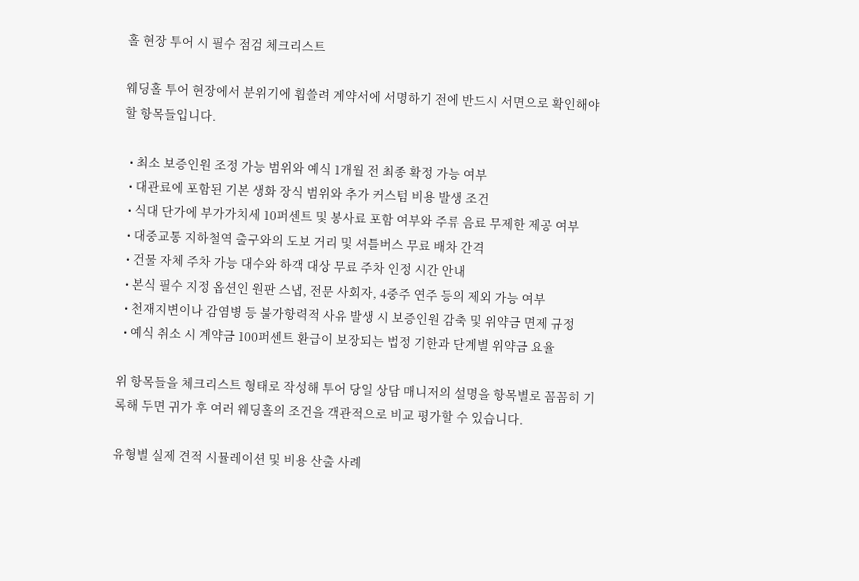홀 현장 투어 시 필수 점검 체크리스트

웨딩홀 투어 현장에서 분위기에 휩쓸려 계약서에 서명하기 전에 반드시 서면으로 확인해야 할 항목들입니다.

  • 최소 보증인원 조정 가능 범위와 예식 1개월 전 최종 확정 가능 여부
  • 대관료에 포함된 기본 생화 장식 범위와 추가 커스텀 비용 발생 조건
  • 식대 단가에 부가가치세 10퍼센트 및 봉사료 포함 여부와 주류 음료 무제한 제공 여부
  • 대중교통 지하철역 출구와의 도보 거리 및 셔틀버스 무료 배차 간격
  • 건물 자체 주차 가능 대수와 하객 대상 무료 주차 인정 시간 안내
  • 본식 필수 지정 옵션인 원판 스냅, 전문 사회자, 4중주 연주 등의 제외 가능 여부
  • 천재지변이나 감염병 등 불가항력적 사유 발생 시 보증인원 감축 및 위약금 면제 규정
  • 예식 취소 시 계약금 100퍼센트 환급이 보장되는 법정 기한과 단계별 위약금 요율

위 항목들을 체크리스트 형태로 작성해 투어 당일 상담 매니저의 설명을 항목별로 꼼꼼히 기록해 두면 귀가 후 여러 웨딩홀의 조건을 객관적으로 비교 평가할 수 있습니다.

유형별 실제 견적 시뮬레이션 및 비용 산출 사례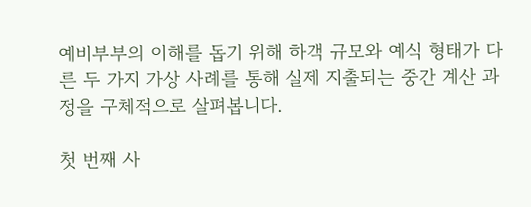예비부부의 이해를 돕기 위해 하객 규모와 예식 형태가 다른 두 가지 가상 사례를 통해 실제 지출되는 중간 계산 과정을 구체적으로 살펴봅니다.

첫 번째 사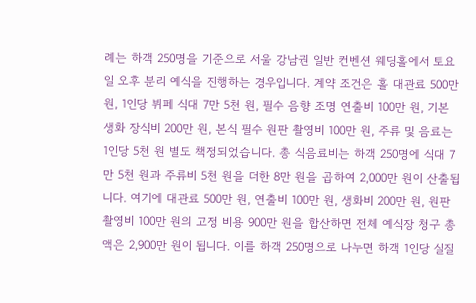례는 하객 250명을 기준으로 서울 강남권 일반 컨벤션 웨딩홀에서 토요일 오후 분리 예식을 진행하는 경우입니다. 계약 조건은 홀 대관료 500만 원, 1인당 뷔페 식대 7만 5천 원, 필수 음향 조명 연출비 100만 원, 기본 생화 장식비 200만 원, 본식 필수 원판 촬영비 100만 원, 주류 및 음료는 1인당 5천 원 별도 책정되었습니다. 총 식음료비는 하객 250명에 식대 7만 5천 원과 주류비 5천 원을 더한 8만 원을 곱하여 2,000만 원이 산출됩니다. 여기에 대관료 500만 원, 연출비 100만 원, 생화비 200만 원, 원판 촬영비 100만 원의 고정 비용 900만 원을 합산하면 전체 예식장 청구 총액은 2,900만 원이 됩니다. 이를 하객 250명으로 나누면 하객 1인당 실질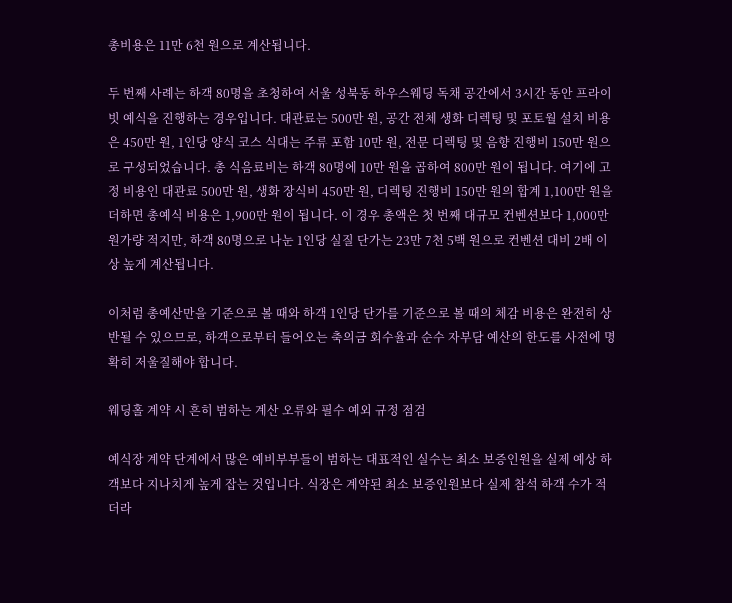총비용은 11만 6천 원으로 계산됩니다.

두 번째 사례는 하객 80명을 초청하여 서울 성북동 하우스웨딩 독채 공간에서 3시간 동안 프라이빗 예식을 진행하는 경우입니다. 대관료는 500만 원, 공간 전체 생화 디렉팅 및 포토월 설치 비용은 450만 원, 1인당 양식 코스 식대는 주류 포함 10만 원, 전문 디렉팅 및 음향 진행비 150만 원으로 구성되었습니다. 총 식음료비는 하객 80명에 10만 원을 곱하여 800만 원이 됩니다. 여기에 고정 비용인 대관료 500만 원, 생화 장식비 450만 원, 디렉팅 진행비 150만 원의 합계 1,100만 원을 더하면 총예식 비용은 1,900만 원이 됩니다. 이 경우 총액은 첫 번째 대규모 컨벤션보다 1,000만 원가량 적지만, 하객 80명으로 나눈 1인당 실질 단가는 23만 7천 5백 원으로 컨벤션 대비 2배 이상 높게 계산됩니다.

이처럼 총예산만을 기준으로 볼 때와 하객 1인당 단가를 기준으로 볼 때의 체감 비용은 완전히 상반될 수 있으므로, 하객으로부터 들어오는 축의금 회수율과 순수 자부담 예산의 한도를 사전에 명확히 저울질해야 합니다.

웨딩홀 계약 시 흔히 범하는 계산 오류와 필수 예외 규정 점검

예식장 계약 단계에서 많은 예비부부들이 범하는 대표적인 실수는 최소 보증인원을 실제 예상 하객보다 지나치게 높게 잡는 것입니다. 식장은 계약된 최소 보증인원보다 실제 참석 하객 수가 적더라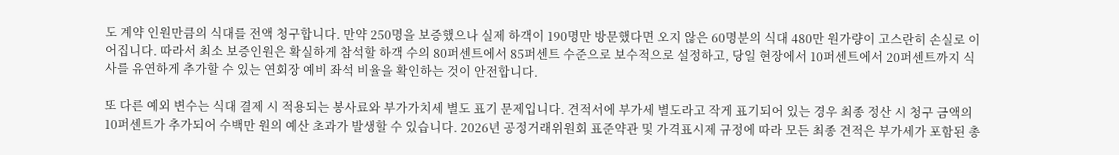도 계약 인원만큼의 식대를 전액 청구합니다. 만약 250명을 보증했으나 실제 하객이 190명만 방문했다면 오지 않은 60명분의 식대 480만 원가량이 고스란히 손실로 이어집니다. 따라서 최소 보증인원은 확실하게 참석할 하객 수의 80퍼센트에서 85퍼센트 수준으로 보수적으로 설정하고, 당일 현장에서 10퍼센트에서 20퍼센트까지 식사를 유연하게 추가할 수 있는 연회장 예비 좌석 비율을 확인하는 것이 안전합니다.

또 다른 예외 변수는 식대 결제 시 적용되는 봉사료와 부가가치세 별도 표기 문제입니다. 견적서에 부가세 별도라고 작게 표기되어 있는 경우 최종 정산 시 청구 금액의 10퍼센트가 추가되어 수백만 원의 예산 초과가 발생할 수 있습니다. 2026년 공정거래위원회 표준약관 및 가격표시제 규정에 따라 모든 최종 견적은 부가세가 포함된 총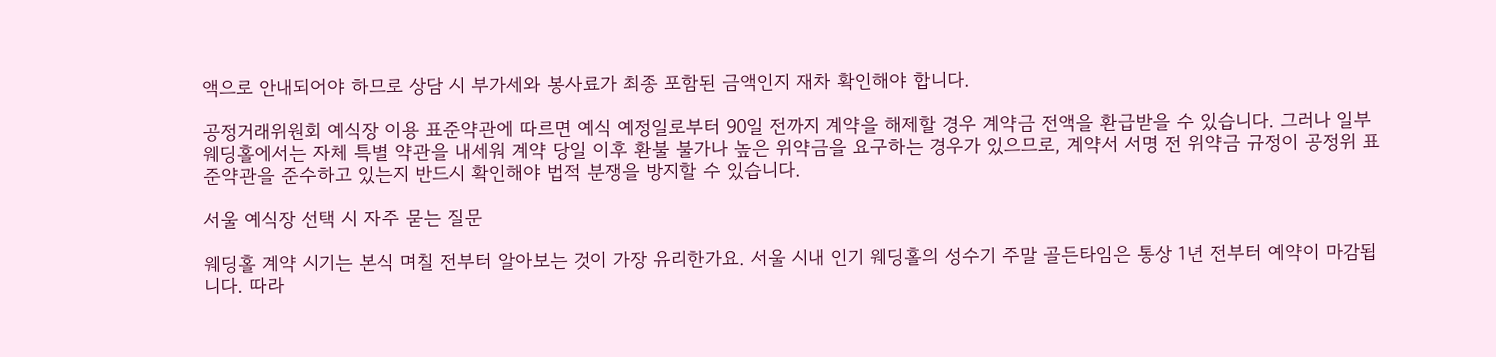액으로 안내되어야 하므로 상담 시 부가세와 봉사료가 최종 포함된 금액인지 재차 확인해야 합니다.

공정거래위원회 예식장 이용 표준약관에 따르면 예식 예정일로부터 90일 전까지 계약을 해제할 경우 계약금 전액을 환급받을 수 있습니다. 그러나 일부 웨딩홀에서는 자체 특별 약관을 내세워 계약 당일 이후 환불 불가나 높은 위약금을 요구하는 경우가 있으므로, 계약서 서명 전 위약금 규정이 공정위 표준약관을 준수하고 있는지 반드시 확인해야 법적 분쟁을 방지할 수 있습니다.

서울 예식장 선택 시 자주 묻는 질문

웨딩홀 계약 시기는 본식 며칠 전부터 알아보는 것이 가장 유리한가요. 서울 시내 인기 웨딩홀의 성수기 주말 골든타임은 통상 1년 전부터 예약이 마감됩니다. 따라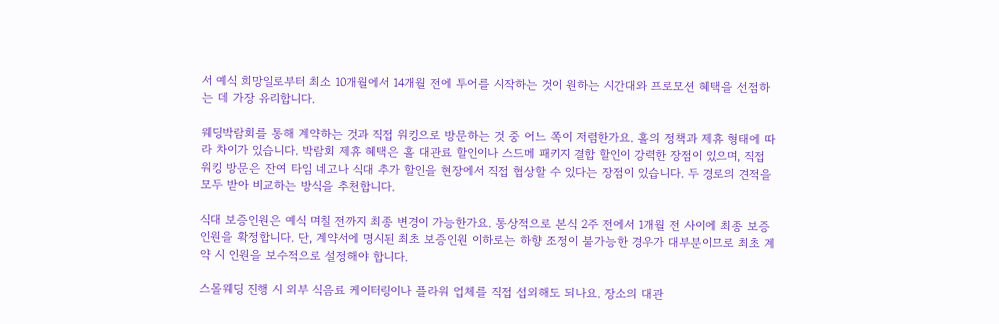서 예식 희망일로부터 최소 10개월에서 14개월 전에 투어를 시작하는 것이 원하는 시간대와 프로모션 혜택을 선점하는 데 가장 유리합니다.

웨딩박람회를 통해 계약하는 것과 직접 워킹으로 방문하는 것 중 어느 쪽이 저렴한가요. 홀의 정책과 제휴 형태에 따라 차이가 있습니다. 박람회 제휴 혜택은 홀 대관료 할인이나 스드메 패키지 결합 할인이 강력한 장점이 있으며, 직접 워킹 방문은 잔여 타임 네고나 식대 추가 할인을 현장에서 직접 협상할 수 있다는 장점이 있습니다. 두 경로의 견적을 모두 받아 비교하는 방식을 추천합니다.

식대 보증인원은 예식 며칠 전까지 최종 변경이 가능한가요. 통상적으로 본식 2주 전에서 1개월 전 사이에 최종 보증인원을 확정합니다. 단, 계약서에 명시된 최초 보증인원 이하로는 하향 조정이 불가능한 경우가 대부분이므로 최초 계약 시 인원을 보수적으로 설정해야 합니다.

스몰웨딩 진행 시 외부 식음료 케이터링이나 플라워 업체를 직접 섭외해도 되나요. 장소의 대관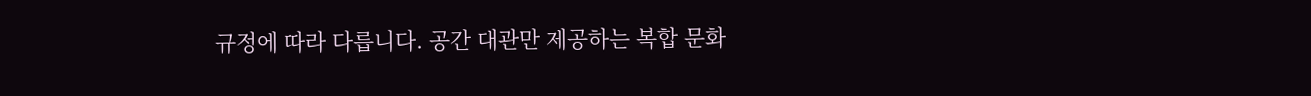규정에 따라 다릅니다. 공간 대관만 제공하는 복합 문화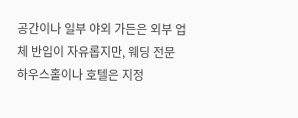공간이나 일부 야외 가든은 외부 업체 반입이 자유롭지만, 웨딩 전문 하우스홀이나 호텔은 지정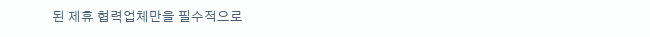된 제휴 협력업체만을 필수적으로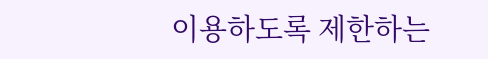이용하도록 제한하는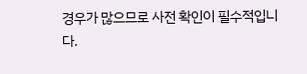경우가 많으므로 사전 확인이 필수적입니다.